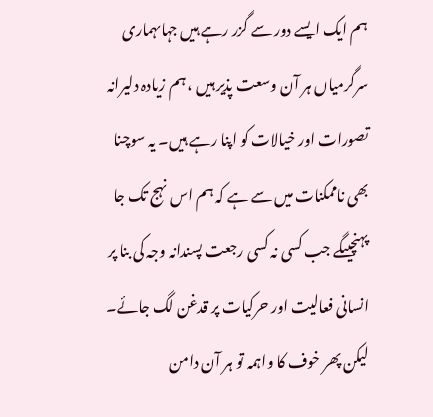ہم ایک ایسے دور سے گزر رہے ہیں جہاںہماری سرگرمیاں ہر آن وسعت پذیر ہیں ، ہم زیادہ دلیرانہ تصورات اور خیالات کو اپنا رہے ہیں۔ یہ سوچنا بھی ناممکنات میں سے ہے کہ ہم اس نہج تک جا پہنچیںگے جب کسی نہ کسی رجعت پسندانہ وجہ کی بنا پر انسانی فعالیت اور حرکیات پر قدغن لگ جائے۔ لیکن پھر خوف کا واہمہ تو ہر آن دامن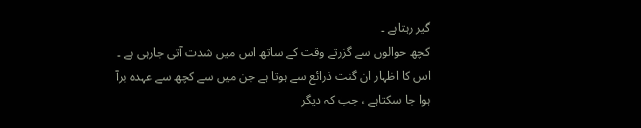گیر رہتاہے ۔
کچھ حوالوں سے گزرتے وقت کے ساتھ اس میں شدت آتی جارہی ہے ۔ اس کا اظہار ان گنت ذرائع سے ہوتا ہے جن میں سے کچھ سے عہدہ برآ ہوا جا سکتاہے ، جب کہ دیگر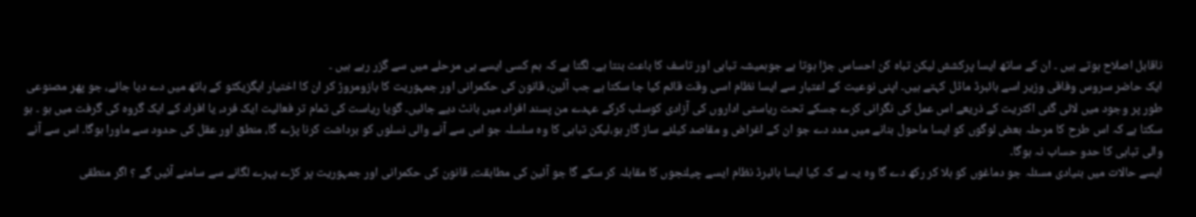ناقابل اصلاح ہوتے ہیں ۔ ان کے ساتھ ایسا پرکشش لیکن تباہ کن احساس جڑا ہوتا ہے جوہمیشہ تباہی اور تاسف کا باعث بنتا ہے۔ لگتا ہے کہ ہم کسی ایسے ہی مرحلے میں سے گزر رہے ہیں ۔
ایک حاضر سروس وفاقی وزیر اسے ہائبرڈ ماڈل کہتے ہیں۔ اپنی نوعیت کے اعتبار سے ایسا نظام اسی وقت قائم کیا جا سکتا ہے جب آئین، قانون کی حکمرانی اور جمہوریت کا بازومروڑ کر ان کا اختیار ایگزیکٹو کے ہاتھ میں دے دیا جائے، جو پھر مصنوعی طور پر وجود میں لائی گئی اکثریت کے ذریعے اس عمل کی نگرانی کرے جسکے تحت ریاستی اداروں کی آزادی کوسلب کرکے عہدے من پسند افراد میں بانٹ دیے جائیں۔ گویا ریاست کی تمام تر فعالیت ایک فرد، یا افراد کے ایک گروہ کی گرفت میں ہو ۔ ہو سکتا ہے کہ اس طرح کا مرحلہ بعض لوگوں کو ایسا ماحول بنانے میں مدد دے جو ان کے اغراض و مقاصد کیلئے ساز گار ہو،لیکن تباہی کا وہ سلسلہ جو اس سے آنے والی نسلوں کو برداشت کرنا پڑے گا، منطق اور عقل کی حدود سے ماورا ہوگا۔ اس سے آنے والی تباہی کا حدو حساب نہ ہوگا۔
ایسے حالات میں بنیادی مسئلہ جو دماغوں کو ہلا کر رکھ دے گا وہ یہ ہے کہ کیا ایسا ہائبرڈ نظام ایسے چیلنجوں کا مقابلہ کر سکے گا جو آئین کی مطابقت، قانون کی حکمرانی اور جمہوریت پر کڑے پہرے لگانے سے سامنے آئیں گے ؟ اگر منطقی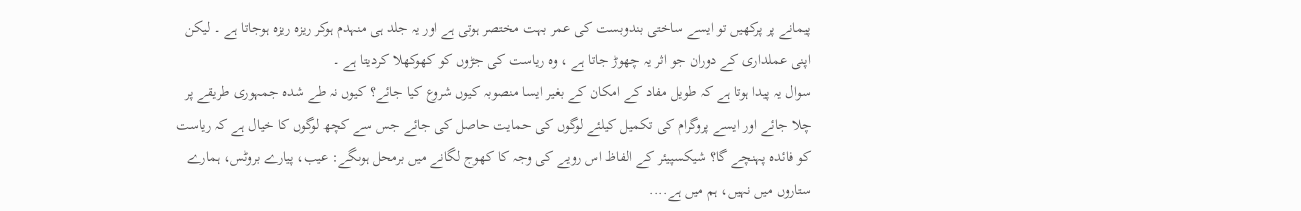پیمانے پر پرکھیں تو ایسے ساختی بندوبست کی عمر بہت مختصر ہوتی ہے اور یہ جلد ہی منہدم ہوکر ریزہ ریزہ ہوجاتا ہے ۔ لیکن اپنی عملداری کے دوران جو اثر یہ چھوڑ جاتا ہے ، وہ ریاست کی جڑوں کو کھوکھلا کردیتا ہے ۔
سوال یہ پیدا ہوتا ہے کہ طویل مفاد کے امکان کے بغیر ایسا منصوبہ کیوں شروع کیا جائے؟ کیوں نہ طے شدہ جمہوری طریقے پر چلا جائے اور ایسے پروگرام کی تکمیل کیلئے لوگوں کی حمایت حاصل کی جائے جس سے کچھ لوگوں کا خیال ہے کہ ریاست کو فائدہ پہنچے گا؟ شیکسپیئر کے الفاظ اس رویے کی وجہ کا کھوج لگانے میں برمحل ہوںگے: عیب، پیارے بروٹس، ہمارے ستاروں میں نہیں، ہم میں ہے....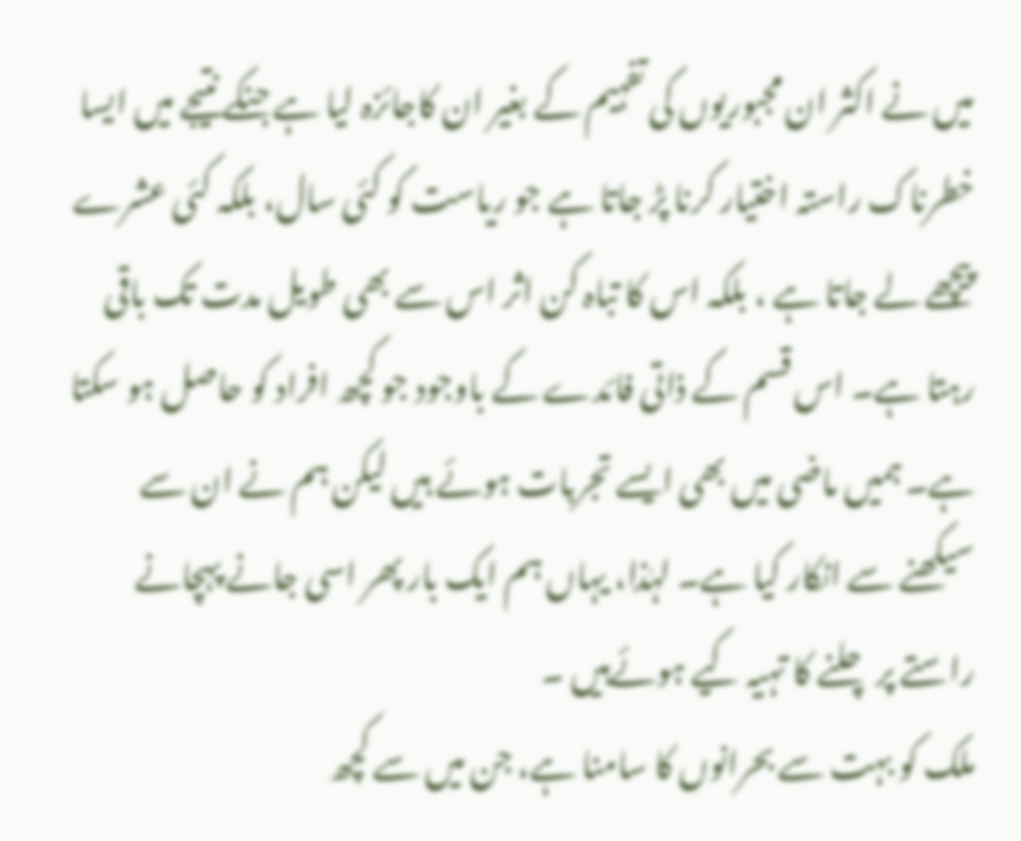میں نے اکثر ان مجبوریوں کی تفہیم کے بغیر ان کاجائزہ لیا ہے جنکے نتیجے میں ایسا خطرناک راستہ اختیار کرنا پڑ جاتا ہے جو ریاست کو کئی سال، بلکہ کئی عشرے پیچھے لے جاتا ہے ، بلکہ اس کا تباہ کن اثر اس سے بھی طویل مدت تک باقی رہتا ہے۔ اس قسم کے ذاتی فائدے کے باوجود جو کچھ افراد کو حاصل ہو سکتا ہے۔ ہمیں ماضی میں بھی ایسے تجربات ہوئے ہیں لیکن ہم نے ان سے سیکھنے سے انکار کیا ہے۔ لہٰذا، یہاں ہم ایک بار پھر اسی جانے پہچانے راستے پر چلنے کا تہیہ کیے ہوئےہیں ۔
ملک کو بہت سے بحرانوں کا سامنا ہے، جن میں سے کچھ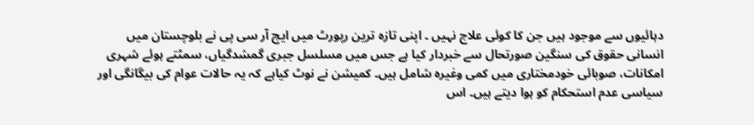دہائیوں سے موجود ہیں جن کا کوئی علاج نہیں ۔ اپنی تازہ ترین رپورٹ میں ایچ آر سی پی نے بلوچستان میں انسانی حقوق کی سنگین صورتحال سے خبردار کیا ہے جس میں مسلسل جبری گمشدگیاں، سمٹتے ہوئے شہری امکانات، صوبائی خودمختاری میں کمی وغیرہ شامل ہیں۔ کمیشن نے نوٹ کیاہے کہ یہ حالات عوام کی بیگانگی اور سیاسی عدم استحکام کو ہوا دیتے ہیں۔ اس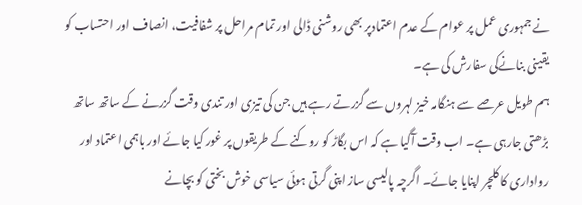نے جمہوری عمل پر عوام کے عدم اعتمادپر بھی روشنی ڈالی اور تمام مراحل پر شفافیت، انصاف اور احتساب کو یقینی بنانےکی سفارش کی ہے۔
ہم طویل عرصے سے ہنگامہ خیز لہروں سے گزرتے رہے ہیں جن کی تیزی اور تندی وقت گزرنے کے ساتھ ساتھ بڑھتی جارہی ہے۔ اب وقت آگیا ہے کہ اس بگاڑ کو روکنے کے طریقوں پر غور کیا جائے اور باہمی اعتماد اور رواداری کا کلچر اپنایا جائے۔ اگرچہ پالیسی ساز اپنی گرتی ہوئی سیاسی خوش بختی کو بچانے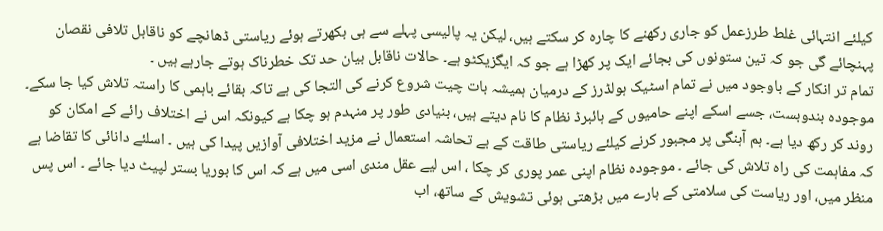کیلئے انتہائی غلط طرزعمل کو جاری رکھنے کا چارہ کر سکتے ہیں، لیکن یہ پالیسی پہلے سے ہی بکھرتے ہوئے ریاستی ڈھانچے کو ناقابل تلافی نقصان پہنچائے گی جو کہ تین ستونوں کی بجائے ایک پر کھڑا ہے جو کہ ایگزیکٹو ہے۔ حالات ناقابل بیان حد تک خطرناک ہوتے جارہے ہیں ۔
تمام تر انکار کے باوجود میں نے تمام اسٹیک ہولڈرز کے درمیان ہمیشہ بات چیت شروع کرنے کی التجا کی ہے تاکہ بقائے باہمی کا راستہ تلاش کیا جا سکے۔ موجودہ بندوبست، جسے اسکے اپنے حامیوں کے ہائبرڈ نظام کا نام دیتے ہیں، بنیادی طور پر منہدم ہو چکا ہے کیونکہ اس نے اختلاف رائے کے امکان کو روند کر رکھ دیا ہے۔ ہم آہنگی پر مجبور کرنے کیلئے ریاستی طاقت کے بے تحاشہ استعمال نے مزید اختلافی آوازیں پیدا کی ہیں ۔ اسلئے دانائی کا تقاضا ہے کہ مفاہمت کی راہ تلاش کی جائے ۔ موجودہ نظام اپنی عمر پوری کر چکا ، اس لیے عقل مندی اسی میں ہے کہ اس کا بوریا بستر لپیٹ دیا جائے ۔ اس پس منظر میں، اور ریاست کی سلامتی کے بارے میں بڑھتی ہوئی تشویش کے ساتھ، اب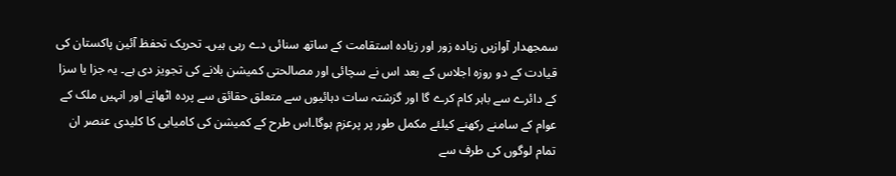سمجھدار آوازیں زیادہ زور اور زیادہ استقامت کے ساتھ سنائی دے رہی ہیں۔ تحریک تحفظ آئین پاکستان کی قیادت کے دو روزہ اجلاس کے بعد اس نے سچائی اور مصالحتی کمیشن بلانے کی تجویز دی ہے۔ یہ جزا یا سزا کے دائرے سے باہر کام کرے گا اور گزشتہ سات دہائیوں سے متعلق حقائق سے پردہ اٹھانے اور انہیں ملک کے عوام کے سامنے رکھنے کیلئے مکمل طور پر پرعزم ہوگا۔اس طرح کے کمیشن کی کامیابی کا کلیدی عنصر ان تمام لوگوں کی طرف سے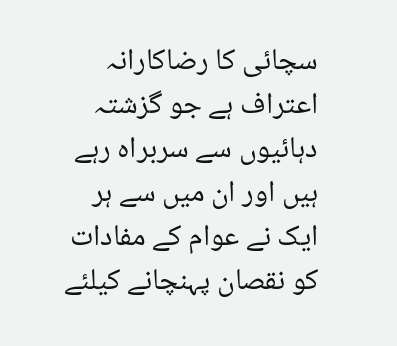سچائی کا رضاکارانہ اعتراف ہے جو گزشتہ دہائیوں سے سربراہ رہے ہیں اور ان میں سے ہر ایک نے عوام کے مفادات کو نقصان پہنچانے کیلئے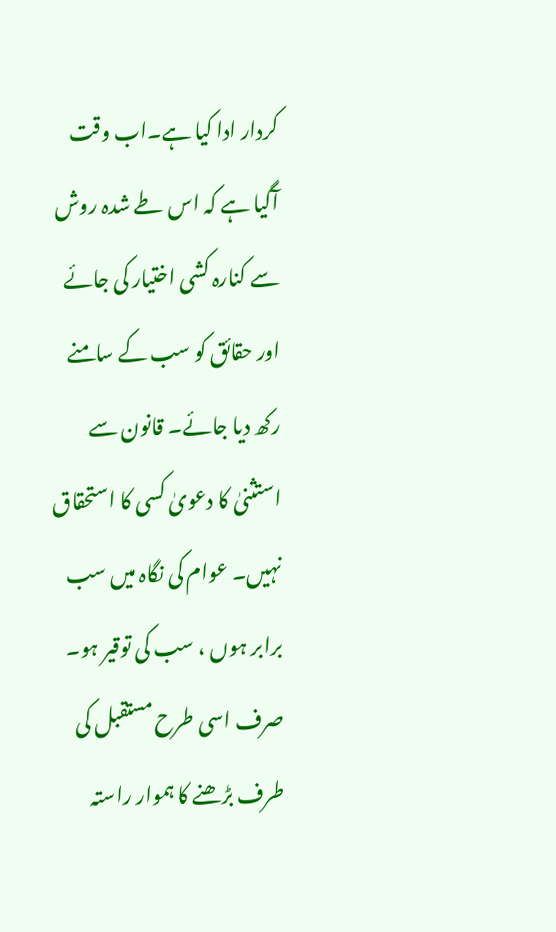کردار ادا کیا ہے۔اب وقت آگیا ہے کہ اس طے شدہ روش سے کنارہ کشی اختیار کی جائے اور حقائق کو سب کے سامنے رکھ دیا جائے۔ قانون سے استثنیٰ کا دعویٰ کسی کا استحقاق نہیں۔ عوام کی نگاہ میں سب برابر ہوں ، سب کی توقیر ہو۔ صرف اسی طرح مستقبل کی طرف بڑھنے کا ہموار راستہ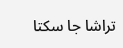تراشا جا سکتا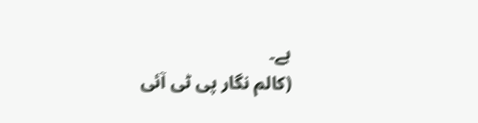ہے۔
(کالم نگار پی ٹی آئی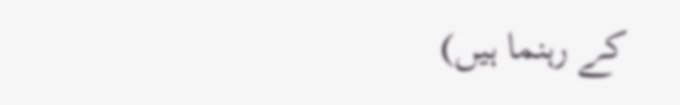کے رہنما ہیں)